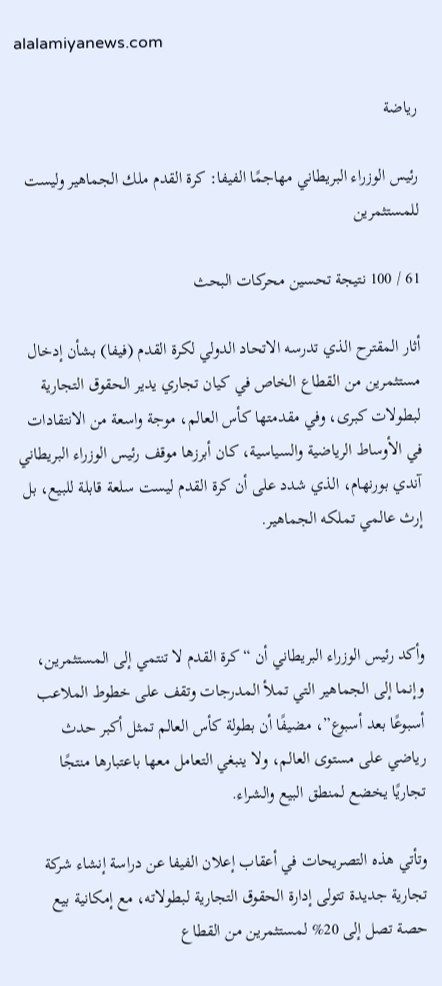alalamiyanews.com

رياضة

رئيس الوزراء البريطاني مهاجمًا الفيفا: كرة القدم ملك الجماهير وليست للمستثمرين

61 / 100 نتيجة تحسين محركات البحث

أثار المقترح الذي تدرسه الاتحاد الدولي لكرة القدم (فيفا) بشأن إدخال مستثمرين من القطاع الخاص في كيان تجاري يدير الحقوق التجارية لبطولات كبرى، وفي مقدمتها كأس العالم، موجة واسعة من الانتقادات في الأوساط الرياضية والسياسية، كان أبرزها موقف رئيس الوزراء البريطاني  آندي بورنهام، الذي شدد على أن كرة القدم ليست سلعة قابلة للبيع، بل إرث عالمي تملكه الجماهير.



وأكد رئيس الوزراء البريطاني أن “كرة القدم لا تنتمي إلى المستثمرين، وإنما إلى الجماهير التي تملأ المدرجات وتقف على خطوط الملاعب أسبوعًا بعد أسبوع”، مضيفًا أن بطولة كأس العالم تمثل أكبر حدث رياضي على مستوى العالم، ولا ينبغي التعامل معها باعتبارها منتجًا تجاريًا يخضع لمنطق البيع والشراء.

وتأتي هذه التصريحات في أعقاب إعلان الفيفا عن دراسة إنشاء شركة تجارية جديدة تتولى إدارة الحقوق التجارية لبطولاته، مع إمكانية بيع حصة تصل إلى 20% لمستثمرين من القطاع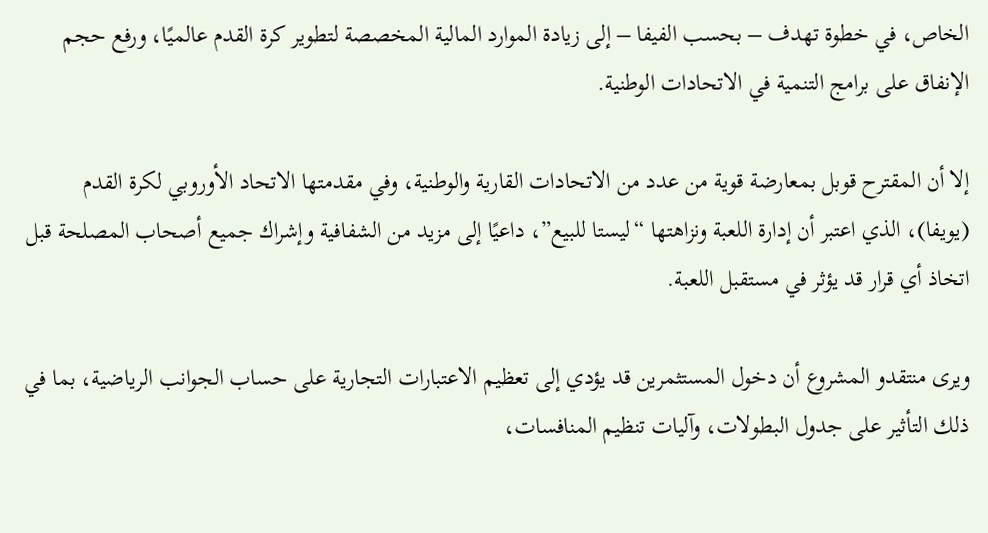الخاص، في خطوة تهدف – بحسب الفيفا – إلى زيادة الموارد المالية المخصصة لتطوير كرة القدم عالميًا، ورفع حجم الإنفاق على برامج التنمية في الاتحادات الوطنية.

إلا أن المقترح قوبل بمعارضة قوية من عدد من الاتحادات القارية والوطنية، وفي مقدمتها الاتحاد الأوروبي لكرة القدم (يويفا)، الذي اعتبر أن إدارة اللعبة ونزاهتها “ليستا للبيع”، داعيًا إلى مزيد من الشفافية وإشراك جميع أصحاب المصلحة قبل اتخاذ أي قرار قد يؤثر في مستقبل اللعبة.

ويرى منتقدو المشروع أن دخول المستثمرين قد يؤدي إلى تعظيم الاعتبارات التجارية على حساب الجوانب الرياضية، بما في ذلك التأثير على جدول البطولات، وآليات تنظيم المنافسات،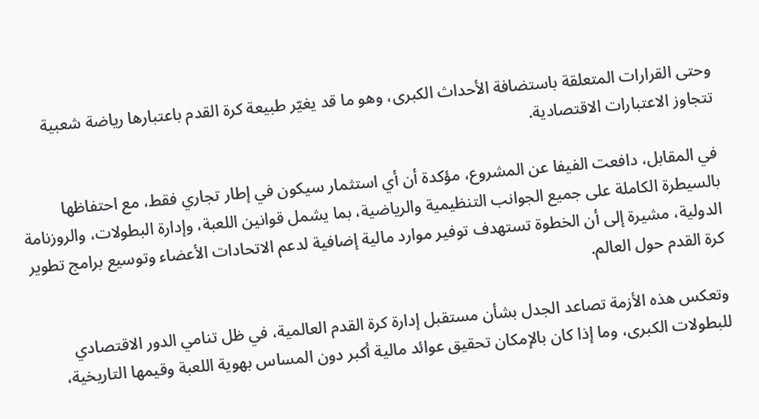وحتى القرارات المتعلقة باستضافة الأحداث الكبرى، وهو ما قد يغيّر طبيعة كرة القدم باعتبارها رياضة شعبية تتجاوز الاعتبارات الاقتصادية.

في المقابل، دافعت الفيفا عن المشروع، مؤكدة أن أي استثمار سيكون في إطار تجاري فقط، مع احتفاظها بالسيطرة الكاملة على جميع الجوانب التنظيمية والرياضية، بما يشمل قوانين اللعبة، وإدارة البطولات، والروزنامة الدولية، مشيرة إلى أن الخطوة تستهدف توفير موارد مالية إضافية لدعم الاتحادات الأعضاء وتوسيع برامج تطوير كرة القدم حول العالم.

وتعكس هذه الأزمة تصاعد الجدل بشأن مستقبل إدارة كرة القدم العالمية، في ظل تنامي الدور الاقتصادي للبطولات الكبرى، وما إذا كان بالإمكان تحقيق عوائد مالية أكبر دون المساس بهوية اللعبة وقيمها التاريخية،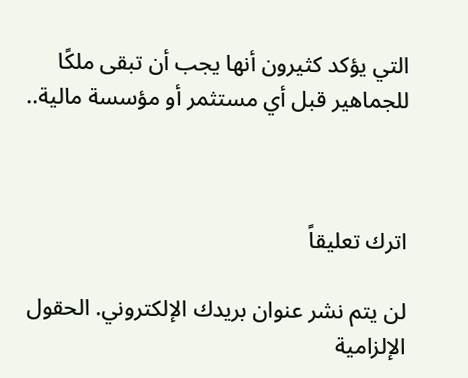التي يؤكد كثيرون أنها يجب أن تبقى ملكًا للجماهير قبل أي مستثمر أو مؤسسة مالية..



اترك تعليقاً

لن يتم نشر عنوان بريدك الإلكتروني. الحقول الإلزامية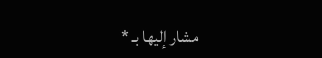مشار إليها بـ *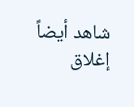شاهد أيضاً
إغلاق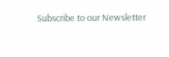Subscribe to our Newsletter